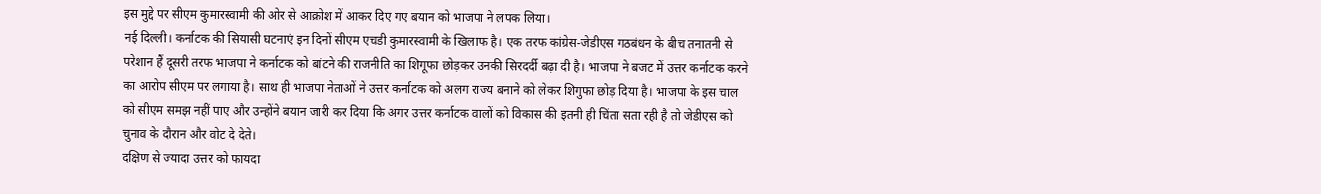इस मुद्दे पर सीएम कुमारस्वामी की ओर से आक्रोश में आकर दिए गए बयान को भाजपा ने लपक लिया।
नई दिल्ली। कर्नाटक की सियासी घटनाएं इन दिनों सीएम एचडी कुमारस्वामी के खिलाफ है। एक तरफ कांग्रेस-जेडीएस गठबंधन के बीच तनातनी से परेशान हैं दूसरी तरफ भाजपा ने कर्नाटक को बांटने की राजनीति का शिगूफा छोड़कर उनकी सिरदर्दी बढ़ा दी है। भाजपा ने बजट में उत्तर कर्नाटक करने का आरोप सीएम पर लगाया है। साथ ही भाजपा नेताओं ने उत्तर कर्नाटक को अलग राज्य बनाने को लेकर शिगुफा छोड़ दिया है। भाजपा के इस चाल को सीएम समझ नहीं पाए और उन्होंने बयान जारी कर दिया कि अगर उत्तर कर्नाटक वालों को विकास की इतनी ही चिंता सता रही है तो जेडीएस को चुनाव के दौरान और वोट दे देते।
दक्षिण से ज्यादा उत्तर को फायदा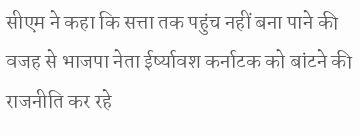सीएम ने कहा कि सत्ता तक पहुंच नहीं बना पाने की वजह से भाजपा नेता ईर्ष्यावश कर्नाटक को बांटने की राजनीति कर रहे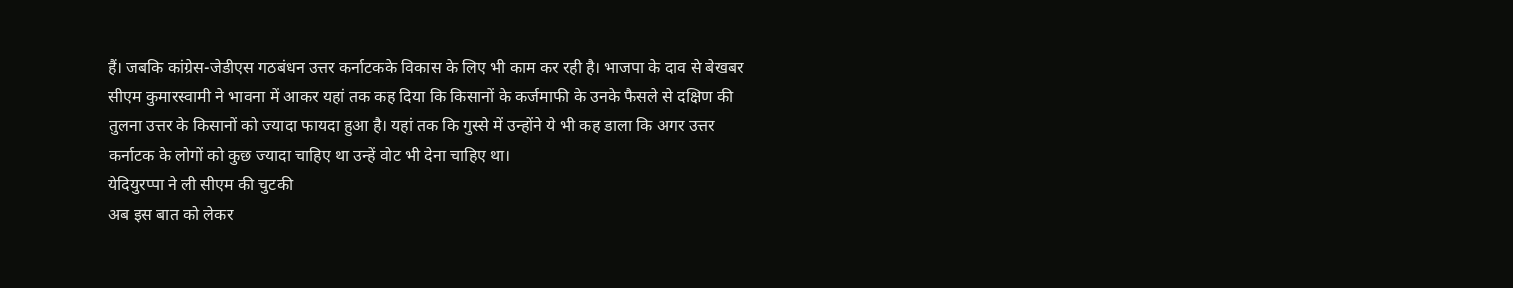हैं। जबकि कांग्रेस-जेडीएस गठबंधन उत्तर कर्नाटकके विकास के लिए भी काम कर रही है। भाजपा के दाव से बेखबर सीएम कुमारस्वामी ने भावना में आकर यहां तक कह दिया कि किसानों के कर्जमाफी के उनके फैसले से दक्षिण की तुलना उत्तर के किसानों को ज्यादा फायदा हुआ है। यहां तक कि गुस्से में उन्होंने ये भी कह डाला कि अगर उत्तर कर्नाटक के लोगों को कुछ ज्यादा चाहिए था उन्हें वोट भी देना चाहिए था।
येदियुरप्पा ने ली सीएम की चुटकी
अब इस बात को लेकर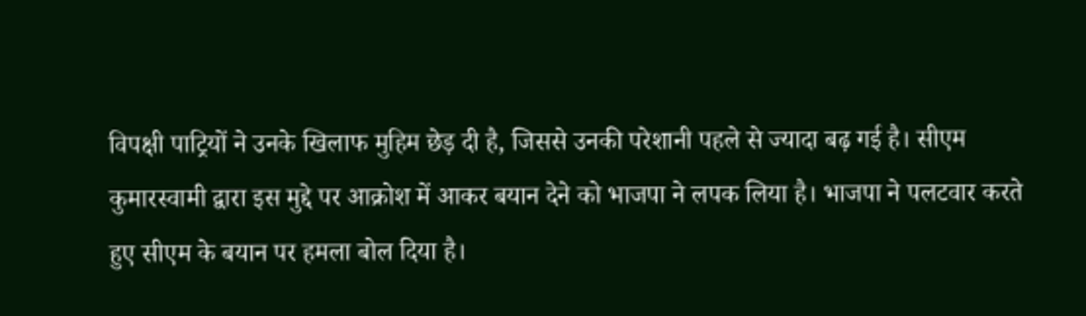विपक्षी पाट्रियों ने उनके खिलाफ मुहिम छेड़ दी है, जिससे उनकी परेशानी पहले से ज्यादा बढ़ गई है। सीएम कुमारस्वामी द्वारा इस मुद्दे पर आक्रोश में आकर बयान देने को भाजपा ने लपक लिया है। भाजपा ने पलटवार करते हुए सीएम के बयान पर हमला बोल दिया है।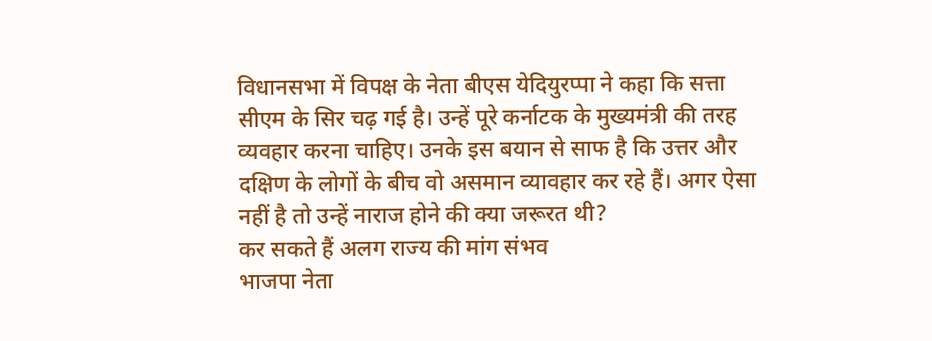विधानसभा में विपक्ष के नेता बीएस येदियुरप्पा ने कहा कि सत्ता सीएम के सिर चढ़ गई है। उन्हें पूरे कर्नाटक के मुख्यमंत्री की तरह व्यवहार करना चाहिए। उनके इस बयान से साफ है कि उत्तर और दक्षिण के लोगों के बीच वो असमान व्यावहार कर रहे हैं। अगर ऐसा नहीं है तो उन्हें नाराज होने की क्या जरूरत थी?
कर सकते हैं अलग राज्य की मांग संभव
भाजपा नेता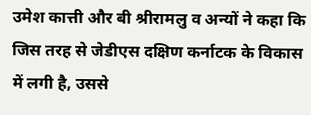उमेश कात्ती और बी श्रीरामलु व अन्यों ने कहा कि जिस तरह से जेडीएस दक्षिण कर्नाटक के विकास में लगी है, उससे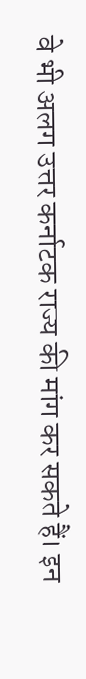वे भी अलग उत्तर कर्नाटक राज्य की मांग कर सकते हैं। इन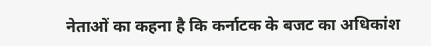नेताओं का कहना है कि कर्नाटक के बजट का अधिकांश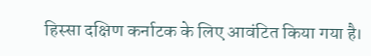हिस्सा दक्षिण कर्नाटक के लिए आवंटित किया गया है।